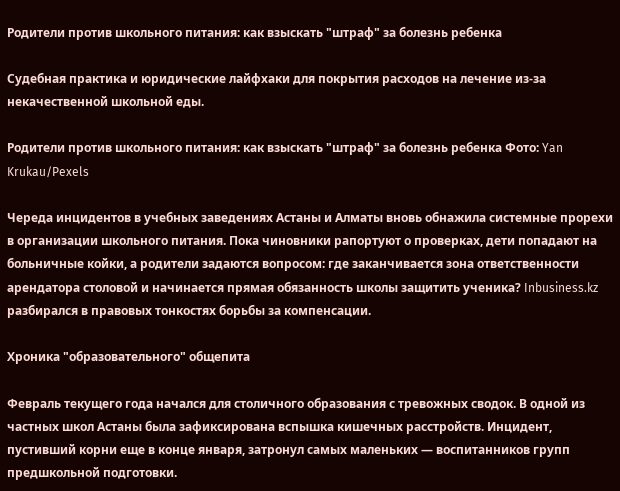Родители против школьного питания: как взыскать "штраф" за болезнь ребенка

Судебная практика и юридические лайфхаки для покрытия расходов на лечение из-за некачественной школьной еды.

Родители против школьного питания: как взыскать "штраф" за болезнь ребенка Фото: Yan Krukau/Pexels

Череда инцидентов в учебных заведениях Астаны и Алматы вновь обнажила системные прорехи в организации школьного питания. Пока чиновники рапортуют о проверках, дети попадают на больничные койки, а родители задаются вопросом: где заканчивается зона ответственности арендатора столовой и начинается прямая обязанность школы защитить ученика? Inbusiness.kz разбирался в правовых тонкостях борьбы за компенсации.

Хроника "образовательного" общепита

Февраль текущего года начался для столичного образования с тревожных сводок. В одной из частных школ Астаны была зафиксирована вспышка кишечных расстройств. Инцидент, пустивший корни еще в конце января, затронул самых маленьких — воспитанников групп предшкольной подготовки.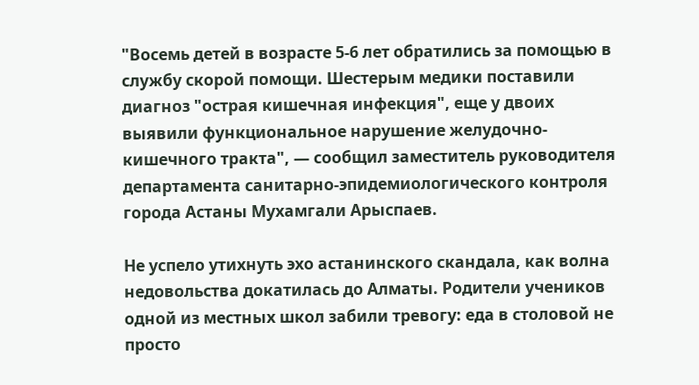"Восемь детей в возрасте 5-6 лет обратились за помощью в службу скорой помощи. Шестерым медики поставили диагноз "острая кишечная инфекция", еще у двоих выявили функциональное нарушение желудочно-кишечного тракта", — сообщил заместитель руководителя департамента санитарно-эпидемиологического контроля города Астаны Мухамгали Арыспаев.

Не успело утихнуть эхо астанинского скандала, как волна недовольства докатилась до Алматы. Родители учеников одной из местных школ забили тревогу: еда в столовой не просто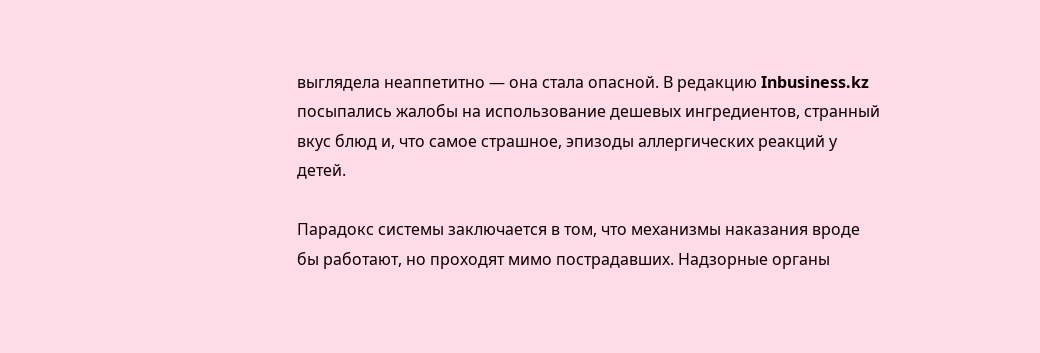выглядела неаппетитно — она стала опасной. В редакцию Inbusiness.kz посыпались жалобы на использование дешевых ингредиентов, странный вкус блюд и, что самое страшное, эпизоды аллергических реакций у детей.

Парадокс системы заключается в том, что механизмы наказания вроде бы работают, но проходят мимо пострадавших. Надзорные органы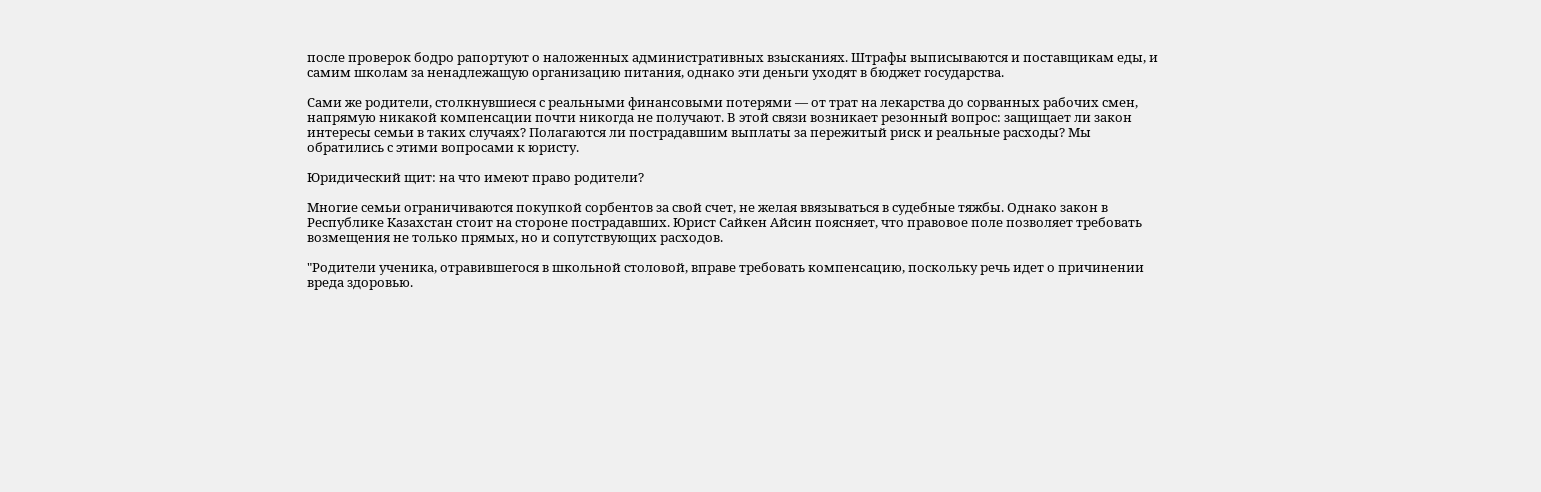после проверок бодро рапортуют о наложенных административных взысканиях. Штрафы выписываются и поставщикам еды, и самим школам за ненадлежащую организацию питания, однако эти деньги уходят в бюджет государства.

Сами же родители, столкнувшиеся с реальными финансовыми потерями — от трат на лекарства до сорванных рабочих смен, напрямую никакой компенсации почти никогда не получают. В этой связи возникает резонный вопрос: защищает ли закон интересы семьи в таких случаях? Полагаются ли пострадавшим выплаты за пережитый риск и реальные расходы? Мы обратились с этими вопросами к юристу.

Юридический щит: на что имеют право родители?

Многие семьи ограничиваются покупкой сорбентов за свой счет, не желая ввязываться в судебные тяжбы. Однако закон в Республике Казахстан стоит на стороне пострадавших. Юрист Сайкен Айсин поясняет, что правовое поле позволяет требовать возмещения не только прямых, но и сопутствующих расходов.

"Родители ученика, отравившегося в школьной столовой, вправе требовать компенсацию, поскольку речь идет о причинении вреда здоровью.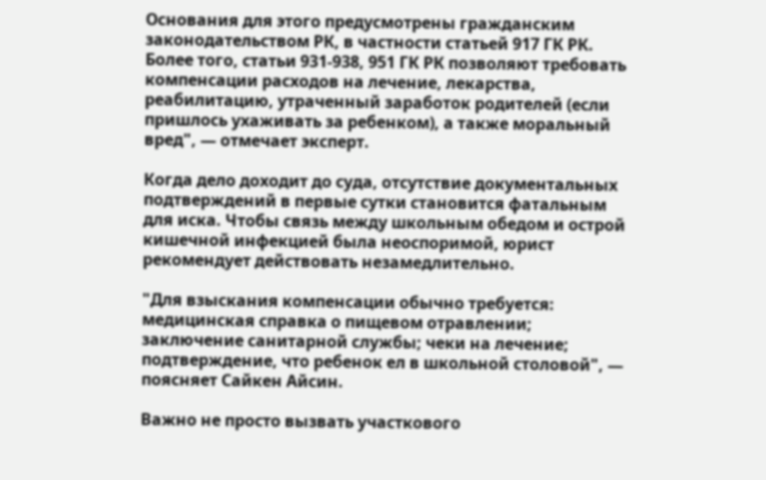Основания для этого предусмотрены гражданским законодательством РК, в частности статьей 917 ГК РК. Более того, статьи 931-938, 951 ГК РК позволяют требовать компенсации расходов на лечение, лекарства, реабилитацию, утраченный заработок родителей (если пришлось ухаживать за ребенком), а также моральный вред", — отмечает эксперт.

Когда дело доходит до суда, отсутствие документальных подтверждений в первые сутки становится фатальным для иска. Чтобы связь между школьным обедом и острой кишечной инфекцией была неоспоримой, юрист рекомендует действовать незамедлительно.

"Для взыскания компенсации обычно требуется: медицинская справка о пищевом отравлении; заключение санитарной службы; чеки на лечение; подтверждение, что ребенок ел в школьной столовой", — поясняет Сайкен Айсин.

Важно не просто вызвать участкового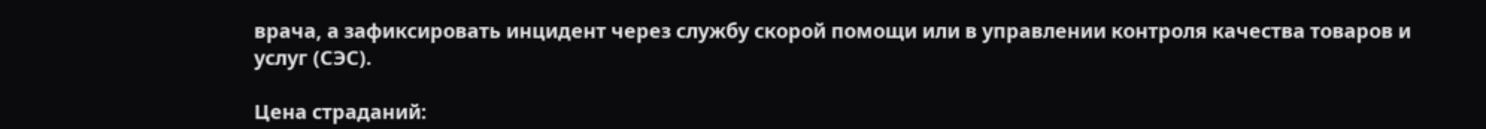врача, а зафиксировать инцидент через службу скорой помощи или в управлении контроля качества товаров и услуг (СЭС).

Цена страданий: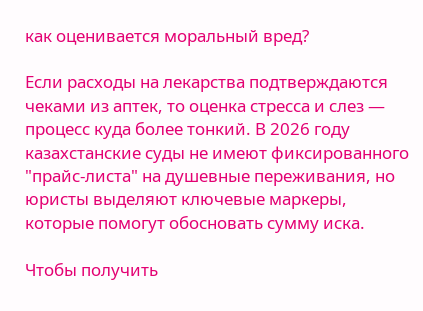как оценивается моральный вред?

Если расходы на лекарства подтверждаются чеками из аптек, то оценка стресса и слез — процесс куда более тонкий. В 2026 году казахстанские суды не имеют фиксированного "прайс-листа" на душевные переживания, но юристы выделяют ключевые маркеры, которые помогут обосновать сумму иска.

Чтобы получить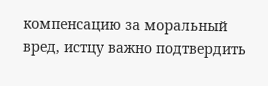компенсацию за моральный вред, истцу важно подтвердить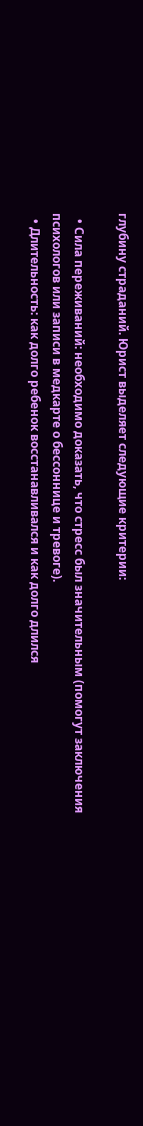глубину страданий. Юрист выделяет следующие критерии:

  • Сила переживаний: необходимо доказать, что стресс был значительным (помогут заключения психологов или записи в медкарте о бессоннице и тревоге).
  • Длительность: как долго ребенок восстанавливался и как долго длился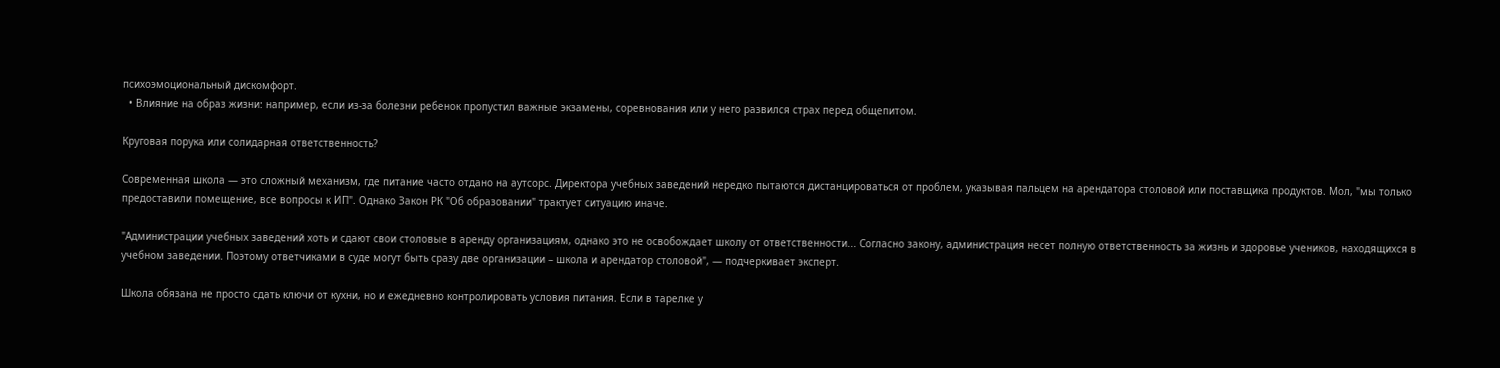психоэмоциональный дискомфорт.
  • Влияние на образ жизни: например, если из-за болезни ребенок пропустил важные экзамены, соревнования или у него развился страх перед общепитом.

Круговая порука или солидарная ответственность?

Современная школа — это сложный механизм, где питание часто отдано на аутсорс. Директора учебных заведений нередко пытаются дистанцироваться от проблем, указывая пальцем на арендатора столовой или поставщика продуктов. Мол, "мы только предоставили помещение, все вопросы к ИП". Однако Закон РК "Об образовании" трактует ситуацию иначе.

"Администрации учебных заведений хоть и сдают свои столовые в аренду организациям, однако это не освобождает школу от ответственности... Согласно закону, администрация несет полную ответственность за жизнь и здоровье учеников, находящихся в учебном заведении. Поэтому ответчиками в суде могут быть сразу две организации – школа и арендатор столовой", — подчеркивает эксперт.

Школа обязана не просто сдать ключи от кухни, но и ежедневно контролировать условия питания. Если в тарелке у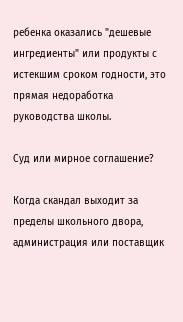ребенка оказались "дешевые ингредиенты" или продукты с истекшим сроком годности, это прямая недоработка руководства школы.

Суд или мирное соглашение?

Когда скандал выходит за пределы школьного двора, администрация или поставщик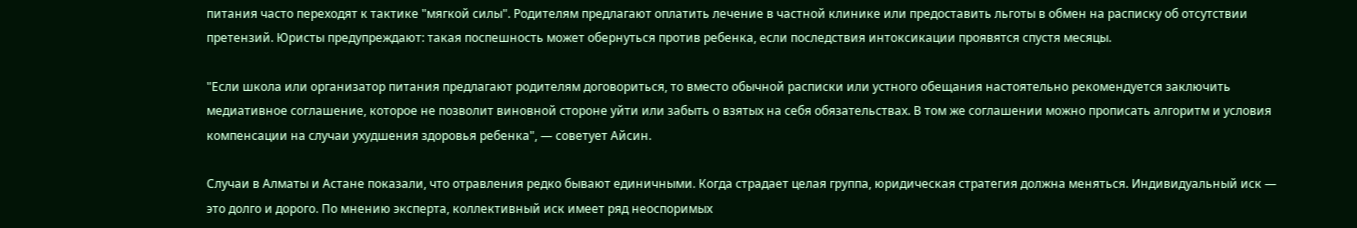питания часто переходят к тактике "мягкой силы". Родителям предлагают оплатить лечение в частной клинике или предоставить льготы в обмен на расписку об отсутствии претензий. Юристы предупреждают: такая поспешность может обернуться против ребенка, если последствия интоксикации проявятся спустя месяцы.

"Если школа или организатор питания предлагают родителям договориться, то вместо обычной расписки или устного обещания настоятельно рекомендуется заключить медиативное соглашение, которое не позволит виновной стороне уйти или забыть о взятых на себя обязательствах. В том же соглашении можно прописать алгоритм и условия компенсации на случаи ухудшения здоровья ребенка", — советует Айсин.

Случаи в Алматы и Астане показали, что отравления редко бывают единичными. Когда страдает целая группа, юридическая стратегия должна меняться. Индивидуальный иск — это долго и дорого. По мнению эксперта, коллективный иск имеет ряд неоспоримых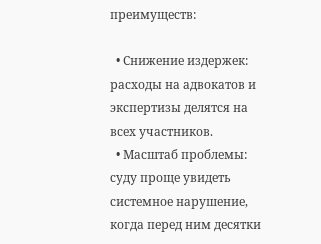преимуществ:

  • Снижение издержек: расходы на адвокатов и экспертизы делятся на всех участников.
  • Масштаб проблемы: суду проще увидеть системное нарушение, когда перед ним десятки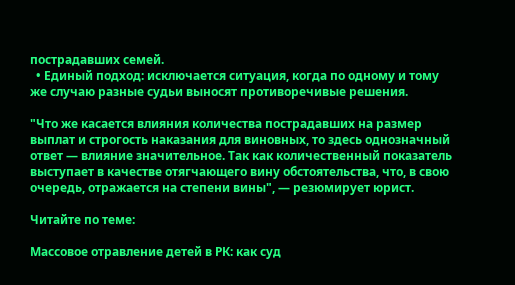пострадавших семей.
  • Единый подход: исключается ситуация, когда по одному и тому же случаю разные судьи выносят противоречивые решения.

"Что же касается влияния количества пострадавших на размер выплат и строгость наказания для виновных, то здесь однозначный ответ — влияние значительное. Так как количественный показатель выступает в качестве отягчающего вину обстоятельства, что, в свою очередь, отражается на степени вины", — резюмирует юрист.

Читайте по теме:

Массовое отравление детей в РК: как суд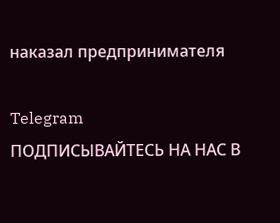наказал предпринимателя

Telegram
ПОДПИСЫВАЙТЕСЬ НА НАС В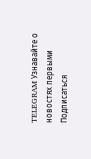TELEGRAM Узнавайте о новостях первыми
Подписаться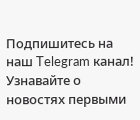Подпишитесь на наш Telegram канал! Узнавайте о новостях первыми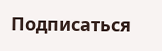Подписаться